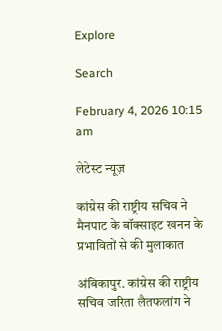Explore

Search

February 4, 2026 10:15 am

लेटेस्ट न्यूज़

कांग्रेस की राष्ट्रीय सचिव ने मैनपाट के बॉक्साइट खनन के प्रभावितों से की मुलाकात

अंबिकापुर. कांग्रेस की राष्ट्रीय सचिव जरिता लैतफलांग ने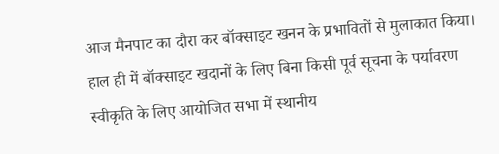आज मैनपाट का दौरा कर बॉक्साइट खनन के प्रभावितों से मुलाकात किया। हाल ही में बॉक्साइट खदानों के लिए बिना किसी पूर्व सूचना के पर्यावरण स्वीकृति के लिए आयोजित सभा में स्थानीय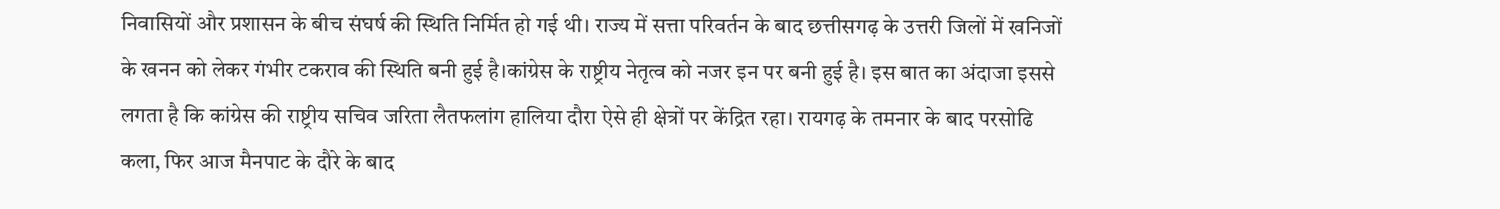निवासियों और प्रशासन के बीच संघर्ष की स्थिति निर्मित हो गई थी। राज्य में सत्ता परिवर्तन के बाद छत्तीसगढ़ के उत्तरी जिलों में खनिजों के खनन को लेकर गंभीर टकराव की स्थिति बनी हुई है।कांग्रेस के राष्ट्रीय नेतृत्व को नजर इन पर बनी हुई है। इस बात का अंदाजा इससे लगता है कि कांग्रेस की राष्ट्रीय सचिव जरिता लैतफलांग हालिया दौरा ऐसे ही क्षेत्रों पर केंद्रित रहा। रायगढ़ के तमनार के बाद परसोढि कला, फिर आज मैनपाट के दौरे के बाद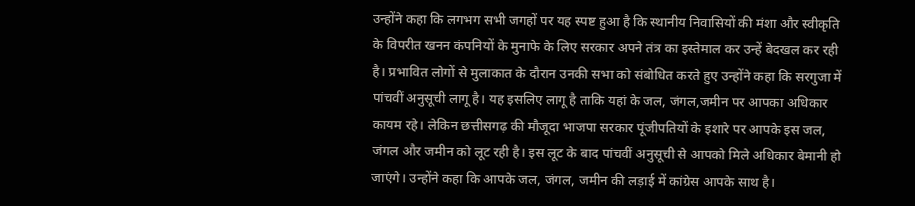उन्होंने कहा कि लगभग सभी जगहों पर यह स्पष्ट हुआ है कि स्थानीय निवासियों की मंशा और स्वीकृति के विपरीत खनन कंपनियों के मुनाफे के लिए सरकार अपने तंत्र का इस्तेमाल कर उन्हें बेदखल कर रही है। प्रभावित लोगों से मुलाकात के दौरान उनकी सभा को संबोधित करते हुए उन्होंने कहा कि सरगुजा में पांचवीं अनुसूची लागू है। यह इसलिए लागू है ताकि यहां के जल, जंगल,जमीन पर आपका अधिकार कायम रहे। लेकिन छत्तीसगढ़ की मौजूदा भाजपा सरकार पूंजीपतियों के इशारे पर आपके इस जल, जंगल और जमीन को लूट रही है। इस लूट के बाद पांचवीं अनुसूची से आपको मिले अधिकार बेमानी हो जाएंगे। उन्होंने कहा कि आपके जल, जंगल, जमीन की लड़ाई में कांग्रेस आपके साथ है।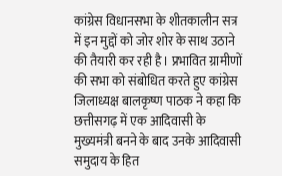कांग्रेस विधानसभा के शीतकालीन सत्र में इन मुद्दों को जोर शोर के साथ उठाने की तैयारी कर रही है। प्रभावित ग्रामीणों की सभा को संबोधित करते हुए कांग्रेस जिलाध्यक्ष बालकृष्ण पाठक ने कहा कि छत्तीसगढ़ में एक आदिवासी के मुख्यमंत्री बनने के बाद उनके आदिवासी समुदाय के हित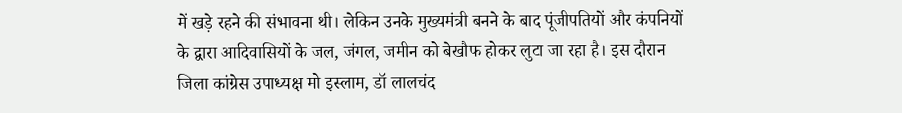में खड़े रहने की संभावना थी। लेकिन उनके मुख्यमंत्री बनने के बाद पूंजीपतियों और कंपनियों के द्वारा आदिवासियों के जल, जंगल, जमीन को बेखौफ होकर लुटा जा रहा है। इस दौरान जिला कांग्रेस उपाध्यक्ष मो इस्लाम, डॉ लालचंद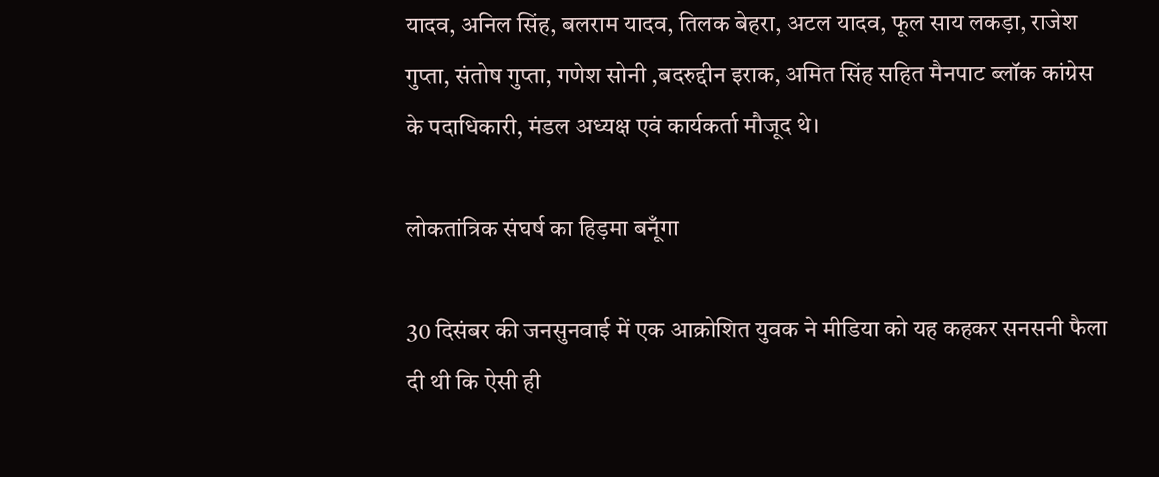यादव, अनिल सिंह, बलराम यादव, तिलक बेहरा, अटल यादव, फूल साय लकड़ा, राजेश गुप्ता, संतोष गुप्ता, गणेश सोनी ,बदरुद्दीन इराक, अमित सिंह सहित मैनपाट ब्लॉक कांग्रेस के पदाधिकारी, मंडल अध्यक्ष एवं कार्यकर्ता मौजूद थे।

लोकतांत्रिक संघर्ष का हिड़मा बनूँगा

30 दिसंबर की जनसुनवाई में एक आक्रोशित युवक ने मीडिया को यह कहकर सनसनी फैला दी थी कि ऐसी ही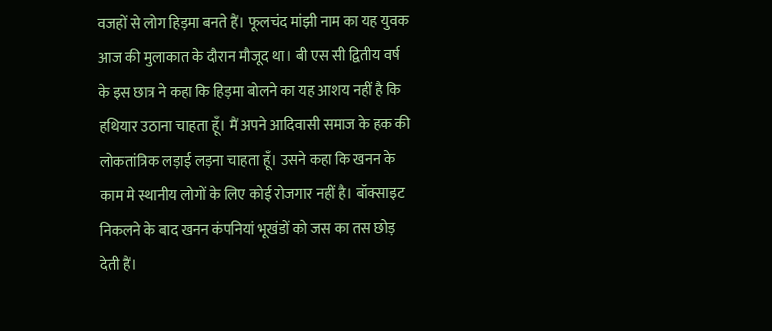वजहों से लोग हिड़मा बनते हैं। फूलचंद मांझी नाम का यह युवक आज की मुलाकात के दौरान मौजूद था। बी एस सी द्वितीय वर्ष के इस छात्र ने कहा कि हिड़मा बोलने का यह आशय नहीं है कि हथियार उठाना चाहता हूँ। मैं अपने आदिवासी समाज के हक की लोकतांत्रिक लड़ाई लड़ना चाहता हूँ। उसने कहा कि खनन के काम मे स्थानीय लोगों के लिए कोई रोजगार नहीं है। बॉक्साइट निकलने के बाद खनन कंपनियां भूखंडों को जस का तस छोड़ देती हैं।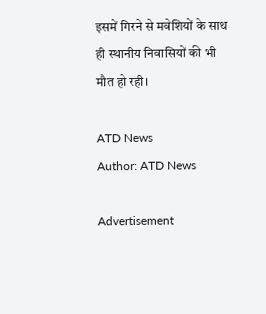इसमें गिरने से मवेशियों के साथ ही स्थानीय निवासियों की भी मौत हो रही।

ATD News
Author: ATD News

Advertisement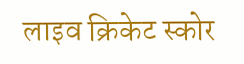लाइव क्रिकेट स्कोर